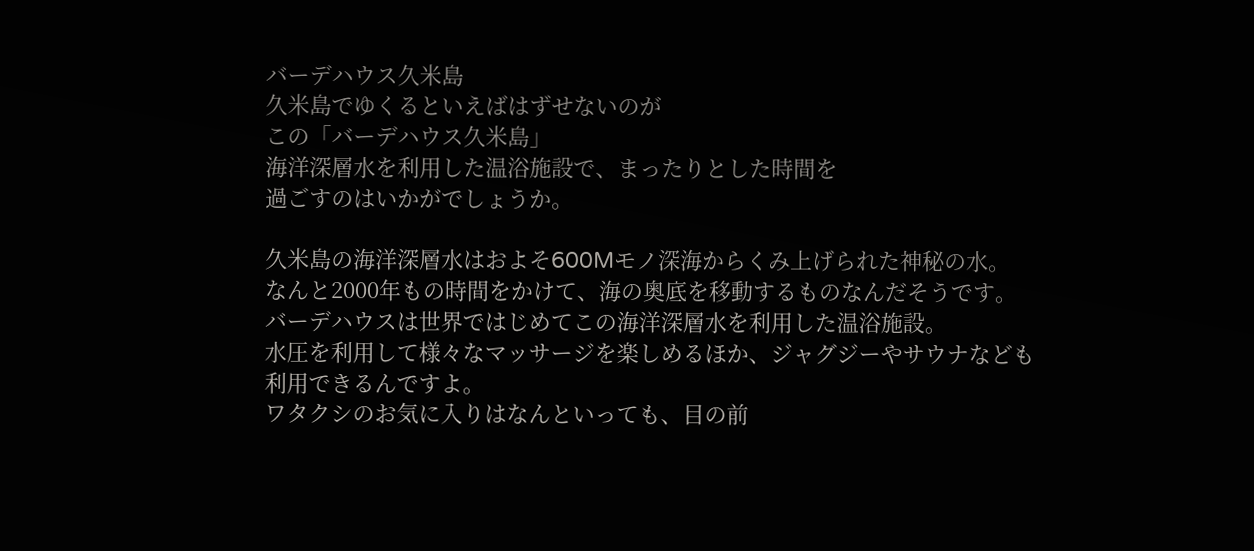バーデハウス久米島
久米島でゆくるといえばはずせないのが
この「バーデハウス久米島」
海洋深層水を利用した温浴施設で、まったりとした時間を
過ごすのはいかがでしょうか。

久米島の海洋深層水はおよそ600Mモノ深海からくみ上げられた神秘の水。
なんと2000年もの時間をかけて、海の奥底を移動するものなんだそうです。
バーデハウスは世界ではじめてこの海洋深層水を利用した温浴施設。
水圧を利用して様々なマッサージを楽しめるほか、ジャグジーやサウナなども
利用できるんですよ。
ワタクシのお気に入りはなんといっても、目の前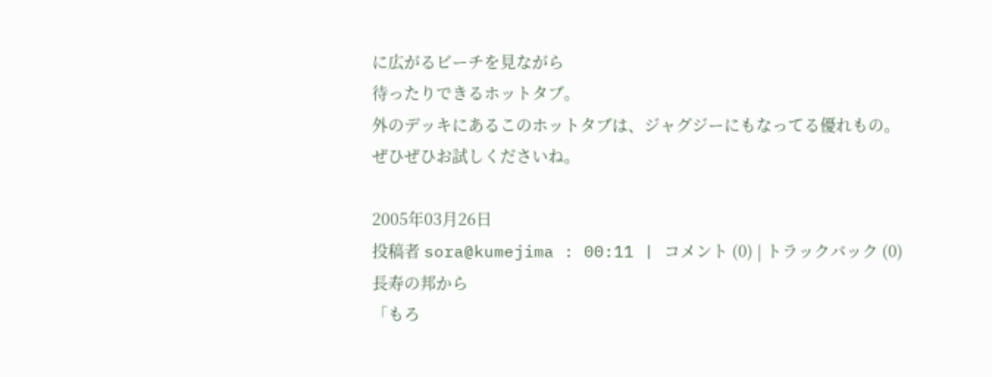に広がるビーチを見ながら
待ったりできるホットタブ。
外のデッキにあるこのホットタブは、ジャグジーにもなってる優れもの。
ぜひぜひお試しくださいね。

2005年03月26日
投稿者 sora@kumejima : 00:11 | コメント (0) | トラックバック (0)
長寿の邦から
「もろ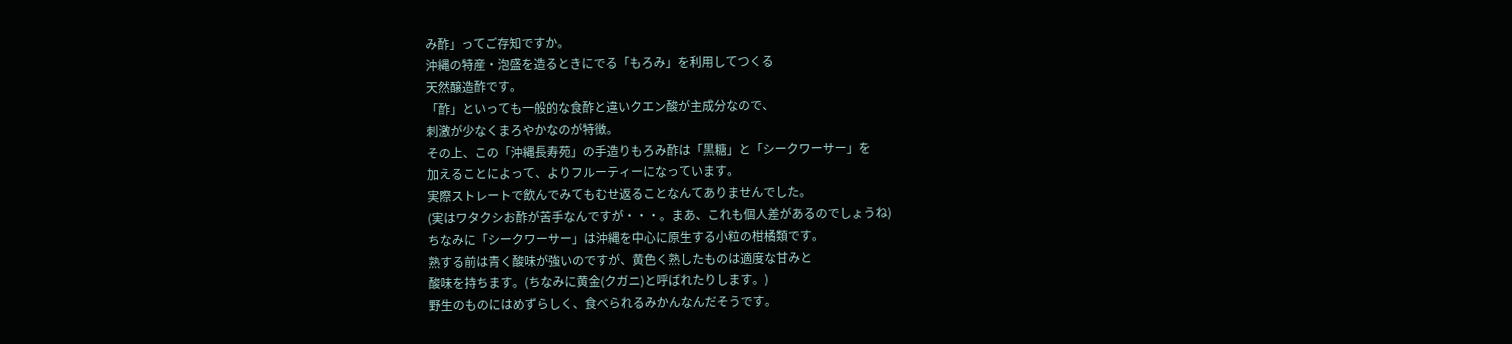み酢」ってご存知ですか。
沖縄の特産・泡盛を造るときにでる「もろみ」を利用してつくる
天然醸造酢です。
「酢」といっても一般的な食酢と違いクエン酸が主成分なので、
刺激が少なくまろやかなのが特徴。
その上、この「沖縄長寿苑」の手造りもろみ酢は「黒糖」と「シークワーサー」を
加えることによって、よりフルーティーになっています。
実際ストレートで飲んでみてもむせ返ることなんてありませんでした。
(実はワタクシお酢が苦手なんですが・・・。まあ、これも個人差があるのでしょうね)
ちなみに「シークワーサー」は沖縄を中心に原生する小粒の柑橘類です。
熟する前は青く酸味が強いのですが、黄色く熟したものは適度な甘みと
酸味を持ちます。(ちなみに黄金(クガニ)と呼ばれたりします。)
野生のものにはめずらしく、食べられるみかんなんだそうです。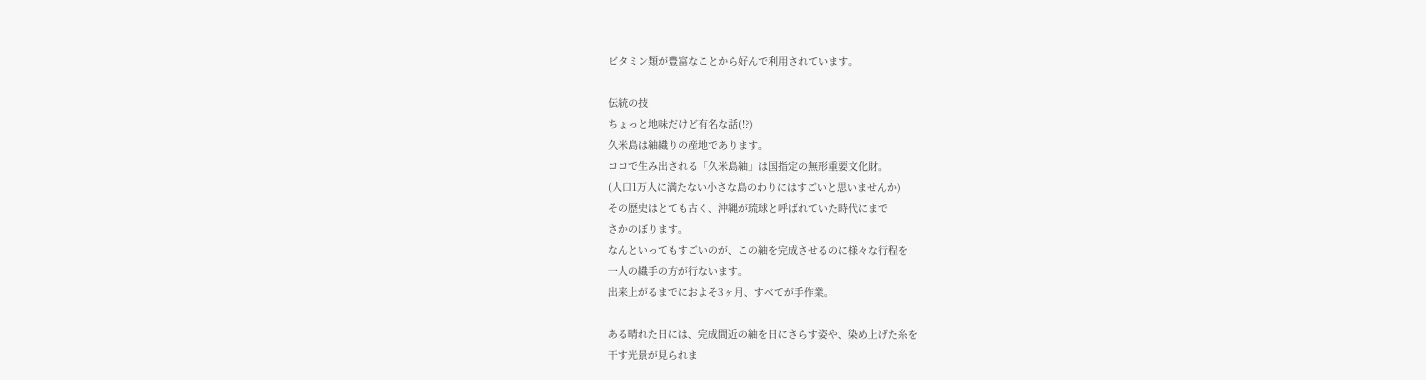ビタミン類が豊富なことから好んで利用されています。

伝統の技
ちょっと地味だけど有名な話(!?)
久米島は紬織りの産地であります。
ココで生み出される「久米島紬」は国指定の無形重要文化財。
(人口1万人に満たない小さな島のわりにはすごいと思いませんか)
その歴史はとても古く、沖縄が琉球と呼ばれていた時代にまで
さかのぼります。
なんといってもすごいのが、この紬を完成させるのに様々な行程を
一人の織手の方が行ないます。
出来上がるまでにおよそ3ヶ月、すべてが手作業。

ある晴れた日には、完成間近の紬を日にさらす姿や、染め上げた糸を
干す光景が見られま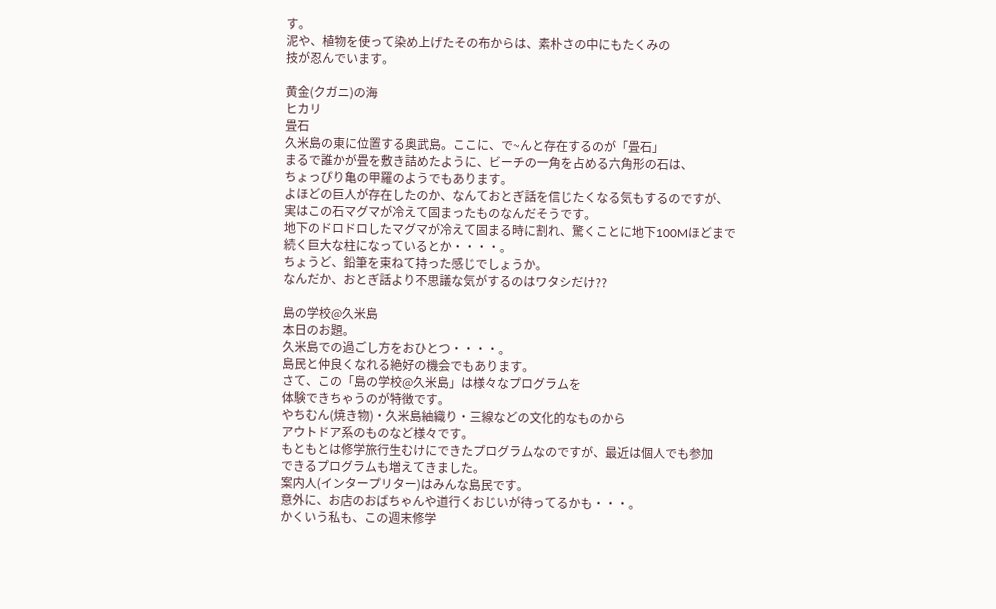す。
泥や、植物を使って染め上げたその布からは、素朴さの中にもたくみの
技が忍んでいます。

黄金(クガニ)の海
ヒカリ
畳石
久米島の東に位置する奥武島。ここに、で~んと存在するのが「畳石」
まるで誰かが畳を敷き詰めたように、ビーチの一角を占める六角形の石は、
ちょっぴり亀の甲羅のようでもあります。
よほどの巨人が存在したのか、なんておとぎ話を信じたくなる気もするのですが、
実はこの石マグマが冷えて固まったものなんだそうです。
地下のドロドロしたマグマが冷えて固まる時に割れ、驚くことに地下100Mほどまで
続く巨大な柱になっているとか・・・・。
ちょうど、鉛筆を束ねて持った感じでしょうか。
なんだか、おとぎ話より不思議な気がするのはワタシだけ??

島の学校@久米島
本日のお題。
久米島での過ごし方をおひとつ・・・・。
島民と仲良くなれる絶好の機会でもあります。
さて、この「島の学校@久米島」は様々なプログラムを
体験できちゃうのが特徴です。
やちむん(焼き物)・久米島紬織り・三線などの文化的なものから
アウトドア系のものなど様々です。
もともとは修学旅行生むけにできたプログラムなのですが、最近は個人でも参加
できるプログラムも増えてきました。
案内人(インタープリター)はみんな島民です。
意外に、お店のおばちゃんや道行くおじいが待ってるかも・・・。
かくいう私も、この週末修学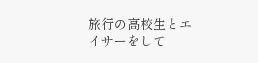旅行の高校生とエイサーをして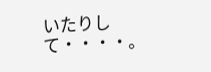いたりして・・・・。